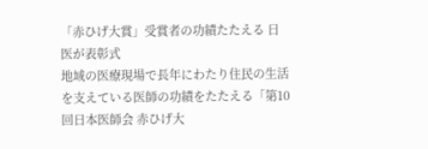「赤ひげ大賞」受賞者の功績たたえる 日医が表彰式
地域の医療現場で長年にわたり住民の生活を支えている医師の功績をたたえる「第10回日本医師会 赤ひげ大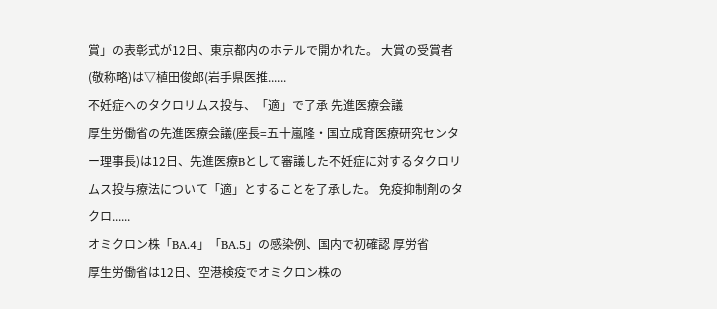賞」の表彰式が12日、東京都内のホテルで開かれた。 大賞の受賞者(敬称略)は▽植田俊郎(岩手県医推......
不妊症へのタクロリムス投与、「適」で了承 先進医療会議
厚生労働省の先進医療会議(座長=五十嵐隆・国立成育医療研究センター理事長)は12日、先進医療Bとして審議した不妊症に対するタクロリムス投与療法について「適」とすることを了承した。 免疫抑制剤のタクロ......
オミクロン株「BA.4」「BA.5」の感染例、国内で初確認 厚労省
厚生労働省は12日、空港検疫でオミクロン株の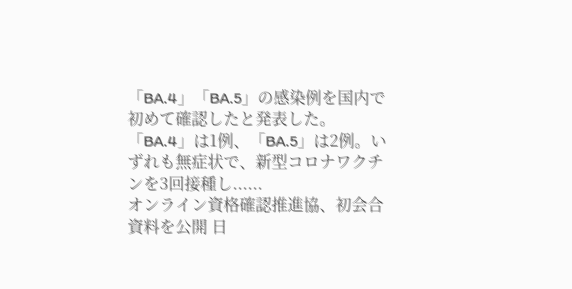「BA.4」「BA.5」の感染例を国内で初めて確認したと発表した。「BA.4」は1例、「BA.5」は2例。いずれも無症状で、新型コロナワクチンを3回接種し......
オンライン資格確認推進協、初会合資料を公開 日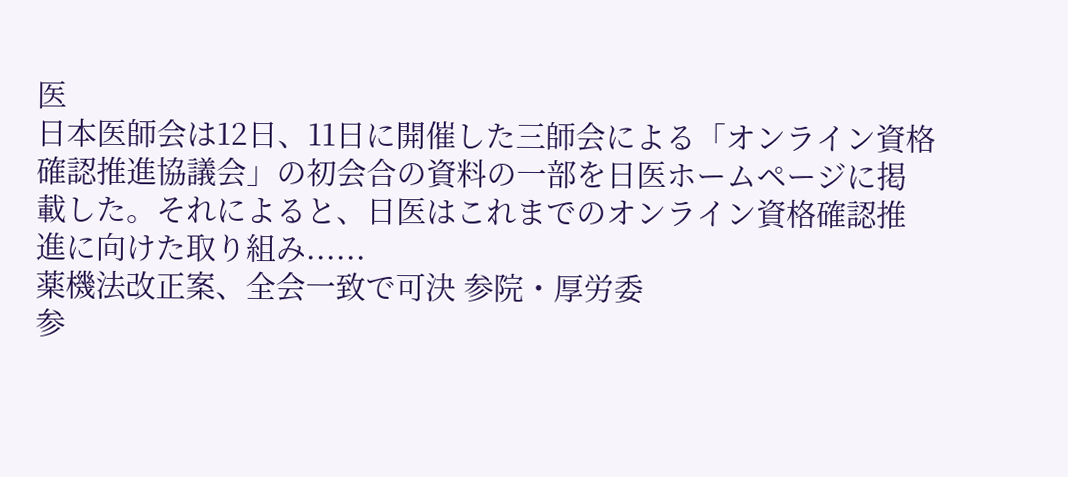医
日本医師会は12日、11日に開催した三師会による「オンライン資格確認推進協議会」の初会合の資料の一部を日医ホームページに掲載した。それによると、日医はこれまでのオンライン資格確認推進に向けた取り組み......
薬機法改正案、全会一致で可決 参院・厚労委
参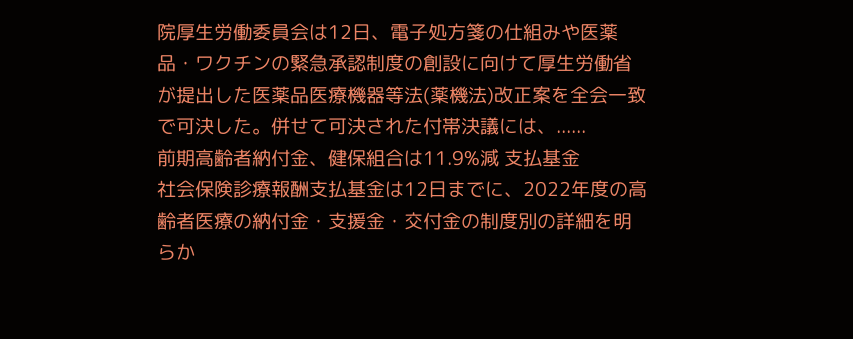院厚生労働委員会は12日、電子処方箋の仕組みや医薬品・ワクチンの緊急承認制度の創設に向けて厚生労働省が提出した医薬品医療機器等法(薬機法)改正案を全会一致で可決した。併せて可決された付帯決議には、......
前期高齢者納付金、健保組合は11.9%減 支払基金
社会保険診療報酬支払基金は12日までに、2022年度の高齢者医療の納付金・支援金・交付金の制度別の詳細を明らか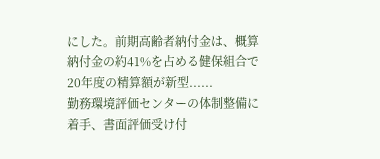にした。前期高齢者納付金は、概算納付金の約41%を占める健保組合で20年度の精算額が新型......
勤務環境評価センターの体制整備に着手、書面評価受け付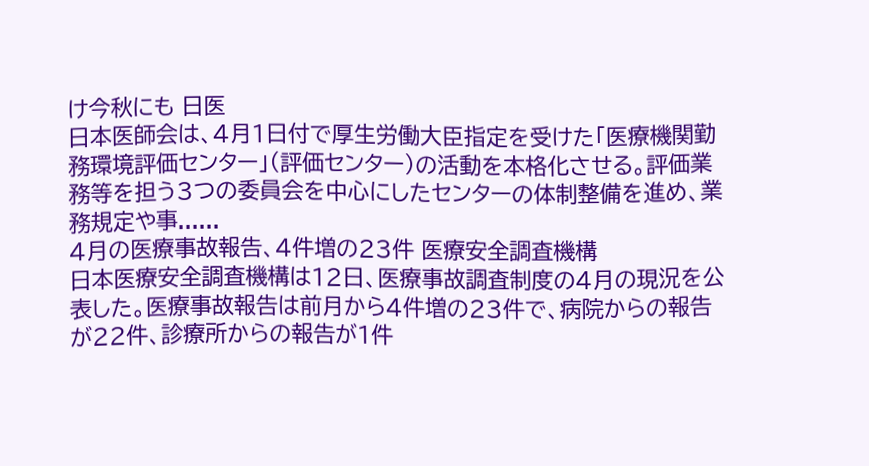け今秋にも 日医
日本医師会は、4月1日付で厚生労働大臣指定を受けた「医療機関勤務環境評価センター」(評価センター)の活動を本格化させる。評価業務等を担う3つの委員会を中心にしたセンターの体制整備を進め、業務規定や事......
4月の医療事故報告、4件増の23件 医療安全調査機構
日本医療安全調査機構は12日、医療事故調査制度の4月の現況を公表した。医療事故報告は前月から4件増の23件で、病院からの報告が22件、診療所からの報告が1件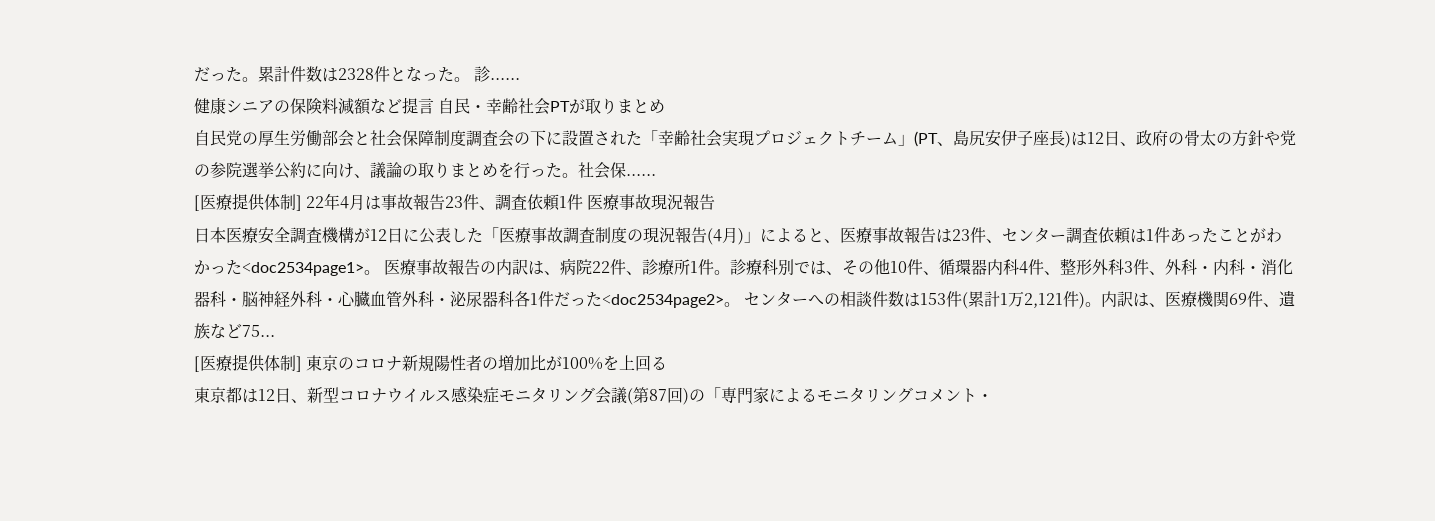だった。累計件数は2328件となった。 診......
健康シニアの保険料減額など提言 自民・幸齢社会PTが取りまとめ
自民党の厚生労働部会と社会保障制度調査会の下に設置された「幸齢社会実現プロジェクトチーム」(PT、島尻安伊子座長)は12日、政府の骨太の方針や党の参院選挙公約に向け、議論の取りまとめを行った。社会保......
[医療提供体制] 22年4月は事故報告23件、調査依頼1件 医療事故現況報告
日本医療安全調査機構が12日に公表した「医療事故調査制度の現況報告(4月)」によると、医療事故報告は23件、センター調査依頼は1件あったことがわかった<doc2534page1>。 医療事故報告の内訳は、病院22件、診療所1件。診療科別では、その他10件、循環器内科4件、整形外科3件、外科・内科・消化器科・脳神経外科・心臓血管外科・泌尿器科各1件だった<doc2534page2>。 センターへの相談件数は153件(累計1万2,121件)。内訳は、医療機関69件、遺族など75...
[医療提供体制] 東京のコロナ新規陽性者の増加比が100%を上回る
東京都は12日、新型コロナウイルス感染症モニタリング会議(第87回)の「専門家によるモニタリングコメント・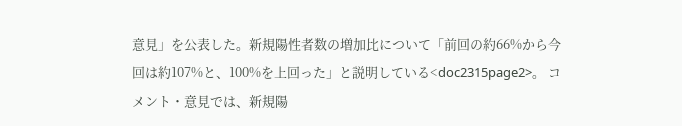意見」を公表した。新規陽性者数の増加比について「前回の約66%から今回は約107%と、100%を上回った」と説明している<doc2315page2>。 コメント・意見では、新規陽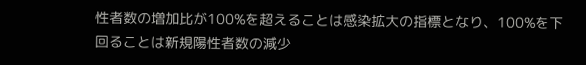性者数の増加比が100%を超えることは感染拡大の指標となり、100%を下回ることは新規陽性者数の減少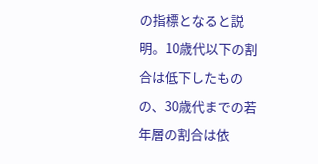の指標となると説明。10歳代以下の割合は低下したものの、30歳代までの若年層の割合は依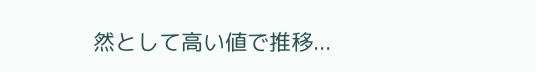然として高い値で推移...